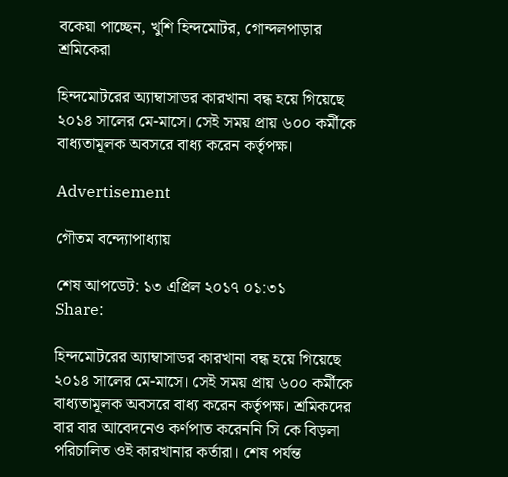বকেয়া পাচ্ছেন, খুশি হিন্দমোটর, গোন্দলপাড়ার শ্রমিকেরা

হিন্দমোটরের অ্যাম্বাসাডর কারখানা বন্ধ হয়ে গিয়েছে ২০১৪ সালের মে-মাসে। সেই সময় প্রায় ৬০০ কর্মীকে বাধ্যতামূলক অবসরে বাধ্য করেন কর্তৃপক্ষ।

Advertisement

গৌতম বন্দ্যোপাধ্যায়

শেষ আপডেট: ১৩ এপ্রিল ২০১৭ ০১:৩১
Share:

হিন্দমোটরের অ্যাম্বাসাডর কারখানা বন্ধ হয়ে গিয়েছে ২০১৪ সালের মে-মাসে। সেই সময় প্রায় ৬০০ কর্মীকে বাধ্যতামূলক অবসরে বাধ্য করেন কর্তৃপক্ষ। শ্রমিকদের বার বার আবেদনেও কর্ণপাত করেননি সি কে বিড়লা পরিচালিত ওই কারখানার কর্তারা। শেষ পর্যন্ত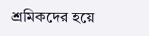শ্রমিকদের হয়ে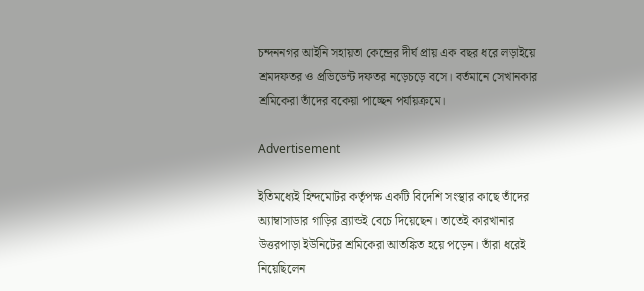চন্দননগর আইনি সহায়তা কেন্দ্রের দীর্ঘ প্রায় এক বছর ধরে লড়াইয়ে শ্রমদফতর ও প্রভিডেন্ট দফতর নড়েচড়ে বসে। বর্তমানে সেখানকার শ্রমিকেরা তাঁদের বকেয়া পাচ্ছেন পর্যায়ক্রমে।

Advertisement

ইতিমধ্যেই হিন্দমোটর কর্তৃপক্ষ একটি বিদেশি সংস্থার কাছে তাঁদের অ্যাম্বাসাডার গাড়ির ব্র্যান্ডই বেচে দিয়েছেন। তাতেই কারখানার উত্তরপাড়া ইউনিটের শ্রমিকেরা আতঙ্কিত হয়ে পড়েন। তাঁরা ধরেই নিয়েছিলেন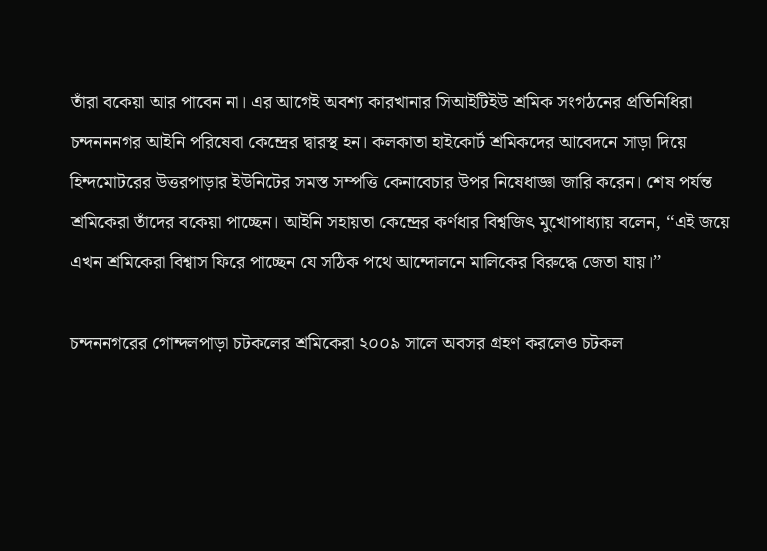তাঁরা বকেয়া আর পাবেন না। এর আগেই অবশ্য কারখানার সিআইটিইউ শ্রমিক সংগঠনের প্রতিনিধিরা চন্দনননগর আইনি পরিষেবা কেন্দ্রের দ্বারস্থ হন। কলকাতা হাইকোর্ট শ্রমিকদের আবেদনে সাড়া দিয়ে হিন্দমোটরের উত্তরপাড়ার ইউনিটের সমস্ত সম্পত্তি কেনাবেচার উপর নিষেধাজ্ঞা জারি করেন। শেষ পর্যন্ত শ্রমিকেরা তাঁদের বকেয়া পাচ্ছেন। আইনি সহায়তা কেন্দ্রের কর্ণধার বিশ্বজিৎ মুখোপাধ্যায় বলেন, ‘‘এই জয়ে এখন শ্রমিকেরা বিশ্বাস ফিরে পাচ্ছেন যে সঠিক পথে আন্দোলনে মালিকের বিরুদ্ধে জেতা যায়।’’

চন্দননগরের গোন্দলপাড়া চটকলের শ্রমিকেরা ২০০৯ সালে অবসর গ্রহণ করলেও চটকল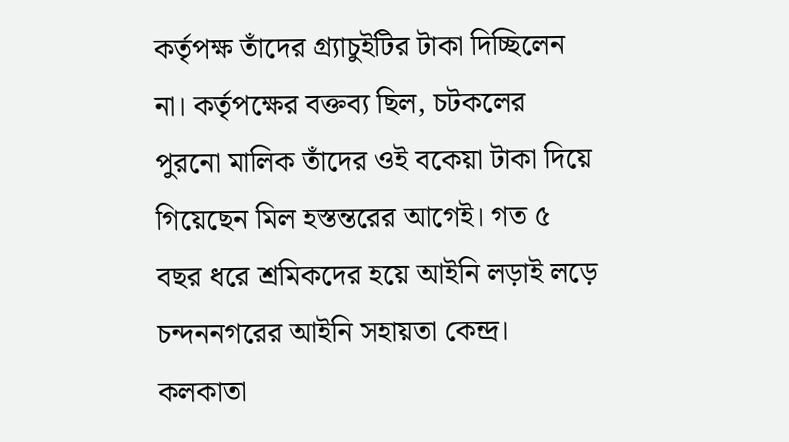কর্তৃপক্ষ তাঁদের গ্র্যাচুইটির টাকা দিচ্ছিলেন না। কর্তৃপক্ষের বক্তব্য ছিল, চটকলের পুরনো মালিক তাঁদের ওই বকেয়া টাকা দিয়ে গিয়েছেন মিল হস্তন্তরের আগেই। গত ৫ বছর ধরে শ্রমিকদের হয়ে আইনি লড়াই লড়ে চন্দননগরের আইনি সহায়তা কেন্দ্র। কলকাতা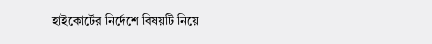হাইকোর্টের নির্দেশে বিষয়টি নিয়ে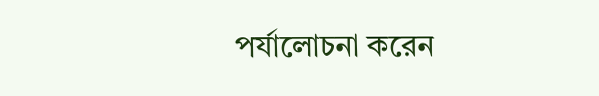পর্যালোচনা করেন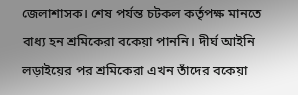জেলাশাসক। শেষ পর্যন্ত চটকল কর্তৃপক্ষ মানতে বাধ্য হন শ্রমিকেরা বকেয়া পাননি। দীর্ঘ আইনি লড়াইয়ের পর শ্রমিকেরা এখন তাঁদের বকেয়া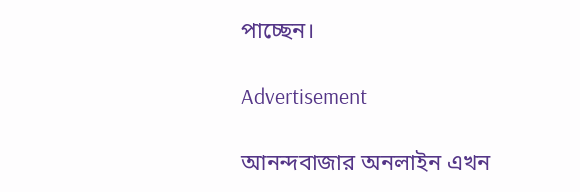পাচ্ছেন।

Advertisement

আনন্দবাজার অনলাইন এখন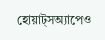হোয়াট্‌সঅ্যাপেও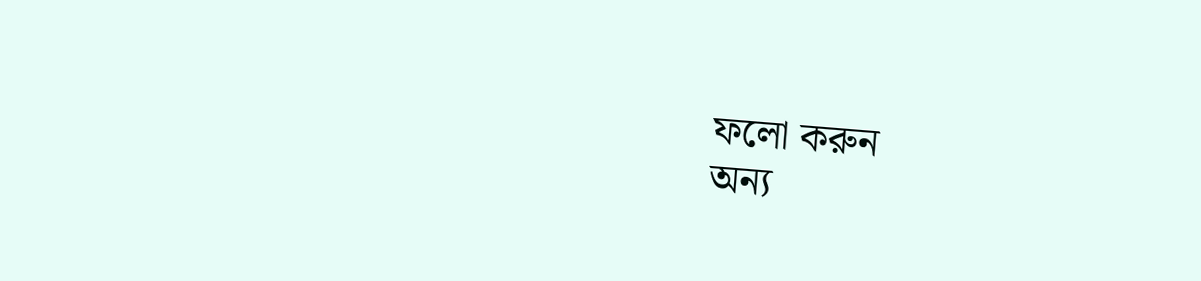ফলো করুন
অন্য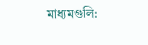মাধ্যমগুলি: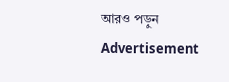আরও পড়ুন
Advertisement